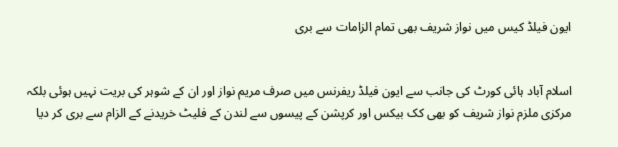ایون فیلڈ کیس میں نواز شریف بھی تمام الزامات سے بری


اسلام آباد ہائی کورٹ کی جانب سے ایون فیلڈ ریفرنس میں صرف مریم نواز اور ان کے شوہر کی بریت نہیں ہوئی بلکہ مرکزی ملزم نواز شریف کو بھی کک بیکس اور کرپشن کے پیسوں سے لندن کے فلیٹ خریدنے کے الزام سے بری کر دیا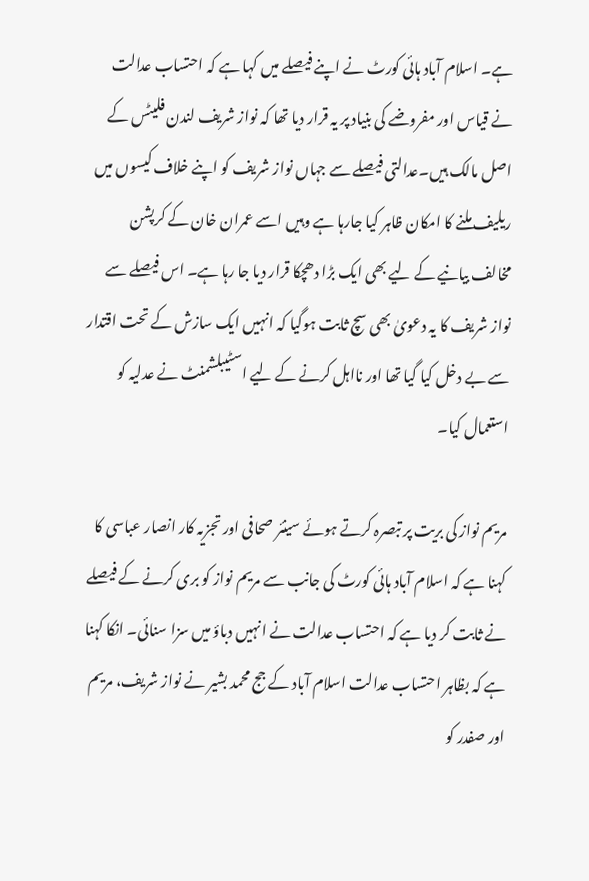ہے۔ اسلام آباد ہائی کورٹ نے اپنے فیصلے میں کہا ہے کہ احتساب عدالت نے قیاس اور مفروضے کی بنیاد پر یہ قرار دیا تھا کہ نواز شریف لندن فلیٹس کے اصل مالک ہیں۔عدالتی فیصلے سے جہاں نواز شریف کو اپنے خلاف کیسوں میں ریلیف ملنے کا امکان ظاہر کیا جارہا ہے وہیں اسے عمران خان کے کرپشن مخالف بیانیے کے لیے بھی ایک بڑا دھچکا قرار دیا جا رہا ہے۔ اس فیصلے سے نواز شریف کا یہ دعویٰ بھی سچ ثابت ہوگیا کہ انہیں ایک سازش کے تحت اقتدار سے بے دخل کیا گیا تھا اور نااہل کرنے کے لیے اسٹیبلشمنٹ نے عدلیہ کو استعمال کیا۔

مریم نواز کی بریت پر تبصرہ کرتے ہوئے سینئر صحافی اور تجزیہ کار انصار عباسی کا کہنا ہے کہ اسلام آباد ہائی کورٹ کی جانب سے مریم نواز کو بری کرنے کے فیصلے نے ثابت کر دیا ہے کہ احتساب عدالت نے انہیں دباؤ میں سزا سنائی۔ انکا کہنا ہے کہ بظاہر احتساب عدالت اسلام آباد کے جج محمد بشیر نے نواز شریف، مریم اور صفدر کو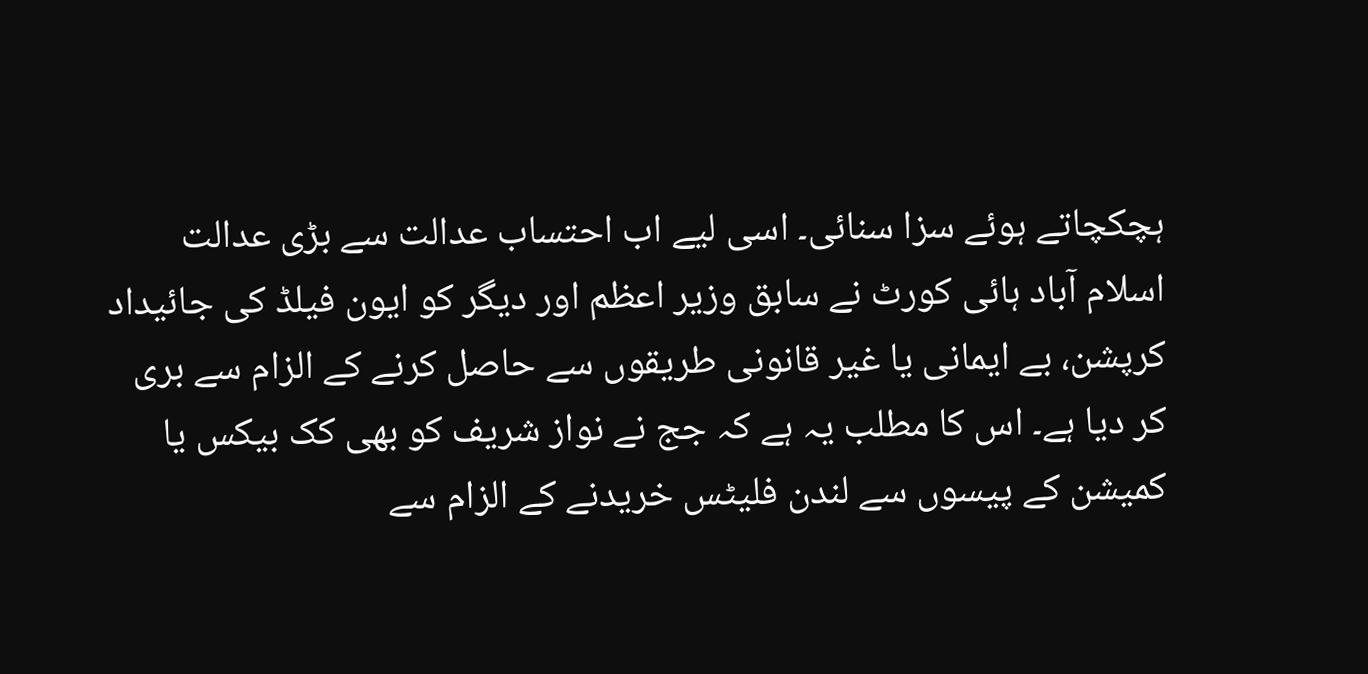ہچکچاتے ہوئے سزا سنائی۔ اسی لیے اب احتساب عدالت سے بڑی عدالت اسلام آباد ہائی کورٹ نے سابق وزیر اعظم اور دیگر کو ایون فیلڈ کی جائیداد کرپشن، بے ایمانی یا غیر قانونی طریقوں سے حاصل کرنے کے الزام سے بری کر دیا ہے۔ اس کا مطلب یہ ہے کہ جج نے نواز شریف کو بھی کک بیکس یا کمیشن کے پیسوں سے لندن فلیٹس خریدنے کے الزام سے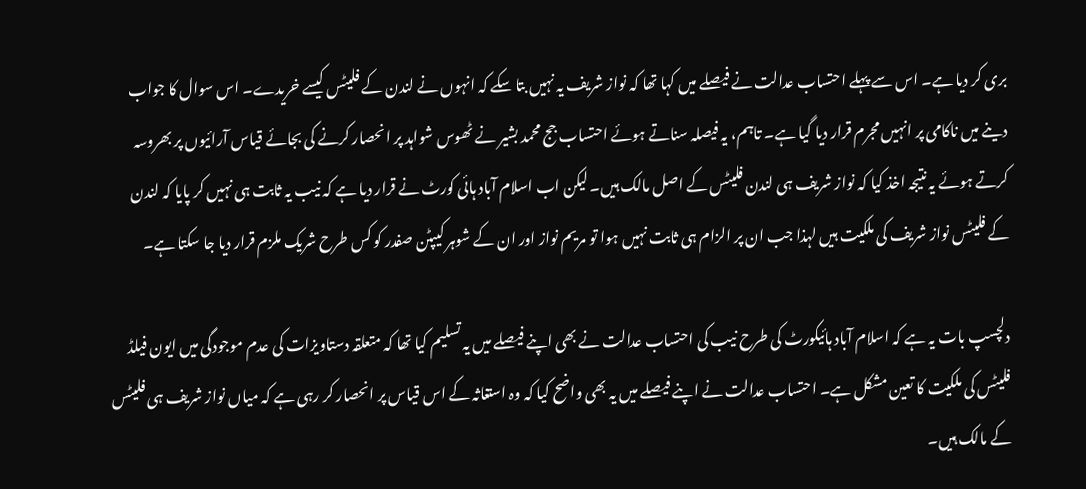بری کر دیا ہے۔ اس سے پہلے احتساب عدالت نے فیصلے میں کہا تھا کہ نواز شریف یہ نہیں بتا سکے کہ انہوں نے لندن کے فلیٹس کیسے خریدے۔ اس سوال کا جواب دینے میں ناکامی پر انہیں مجرم قرار دیا گیا ہے۔ تاہم، یہ فیصلہ سناتے ہوئے احتساب جج محمد بشیر نے ٹھوس شواہد پر انحصار کرنے کی بجائے قیاس آرائیوں پر بھروسہ کرتے ہوئے یہ نتیجہ اخذ کیا کہ نواز شریف ہی لندن فلیٹس کے اصل مالک ہیں۔ لیکن اب اسلام آباد ہائی کورٹ نے قرار دیا ہے کہ نیب یہ ثابت ہی نہیں کر پایا کہ لندن کے فلیٹس نواز شریف کی ملکیت ہیں لہذا جب ان پر الزام ہی ثابت نہیں ہوا تو مریم نواز اور ان کے شوہر کیپٹن صفدر کو کس طرح شریک ملزم قرار دیا جا سکتا ہے۔

دلچسپ بات یہ ہے کہ اسلام آباد ہائیکورٹ کی طرح نیب کی احتساب عدالت نے بھی اپنے فیصلے میں یہ تسلیم کیا تھا کہ متعلقہ دستاویزات کی عدم موجودگی میں ایون فیلڈ فلیٹس کی ملکیت کا تعین مشکل ہے۔ احتساب عدالت نے اپنے فیصلے میں یہ بھی واضح کیا کہ وہ استغاثہ کے اس قیاس پر انحصار کر رہی ہے کہ میاں نواز شریف ہی فلیٹس کے مالک ہیں۔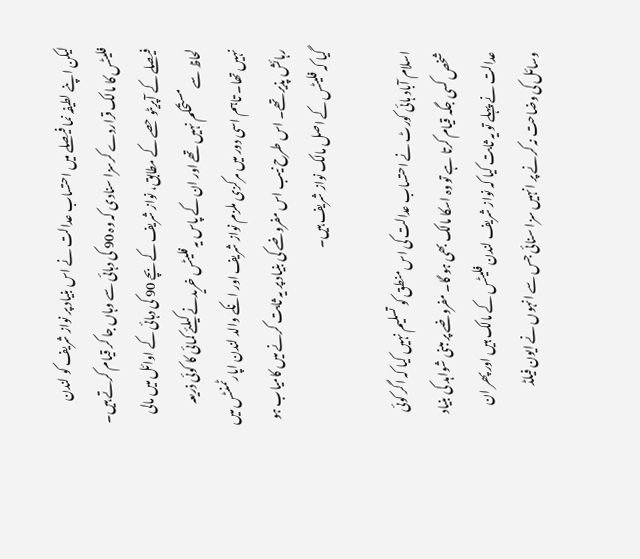لیکن اپنے لطیفہ نما فیصلے میں احتساب عدالت نے اس بنیاد پر نواز شریف کو لندن فلیٹس کا مالک قراردے کرسزا سنادی کہ وہ 90 کی دہائی سے وہاں جا کر قیام کرتے ہیں۔ فیصلے کے آپریٹو حصے کے مطابق، نواز شریف کے بچے 90 کی دہائی کے اوائل میں مالی لحاظ سے مستحکم نہیں تھے اور ان کے پاس یہ فلیٹس خریدنے کیلئے کمائی کا کوئی ذریعہ نہیں تھا۔ تاہم اسی دور میں مرکزی ملزم نواز شریف اور انکے والد لندن اپارٹمنٹس میں رہائش پذیر تھے۔ اس طرح نیب اس مفروضے کی بنیاد پر یہ ثابت کرنے میں کامیاب ہو گیا کہ فلیٹس کے اصل مالک نواز شریف ہیں۔

اسلام آباد ہائی کورٹ نے احتساب عدالت کی اس منطق کو تسلیم نہیں کیا کہ اگر کوئی شخص کسی جگہ قیام کرتا ہے تو وہ اسکا مالک بھی ہو گا۔ مفروضے پر مبنی شواہد کی بنیاد عدالت نے پہلے تو یہ ثابت کیا کہ نواز شریف لندن فلیٹس کے مالک ہیں اور پھر ان وسائل کی وضاحت نہ کرنے پر انہیں سزا سنائی جس سے انہوں نے ایون فیلڈ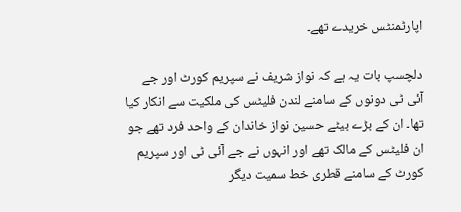اپارٹمنٹس خریدے تھے۔

دلچسپ بات یہ ہے کہ نواز شریف نے سپریم کورٹ اور جے آئی ٹی دونوں کے سامنے لندن فلیٹس کی ملکیت سے انکار کیا تھا۔ ان کے بڑے بیٹے حسین نواز خاندان کے واحد فرد تھے جو ان فلیٹس کے مالک تھے اور انہوں نے جے آئی ٹی اور سپریم کورٹ کے سامنے قطری خط سمیت دیگر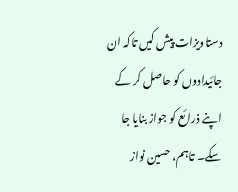دستاویزات پیش کیں تاکہ ان جائیدادوں کو حاصل کر کے اپنے ذرائع کو جواز بنایا جا سکے۔ تاہم، حسین نواز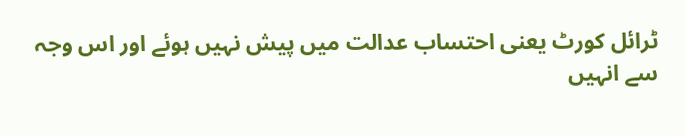ٹرائل کورٹ یعنی احتساب عدالت میں پیش نہیں ہوئے اور اس وجہ سے انہیں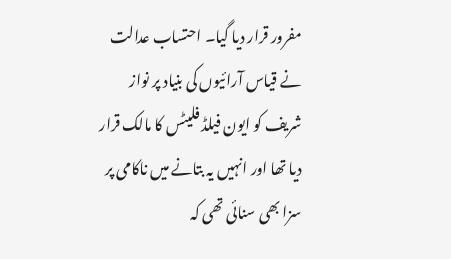مفرور قرار دیا گیا۔ احتساب عدالت نے قیاس آرائیوں کی بنیاد پر نواز شریف کو ایون فیلڈ فلیٹس کا مالک قرار دیا تھا اور انہیں یہ بتانے میں ناکامی پر سزا بھی سنائی تھی کہ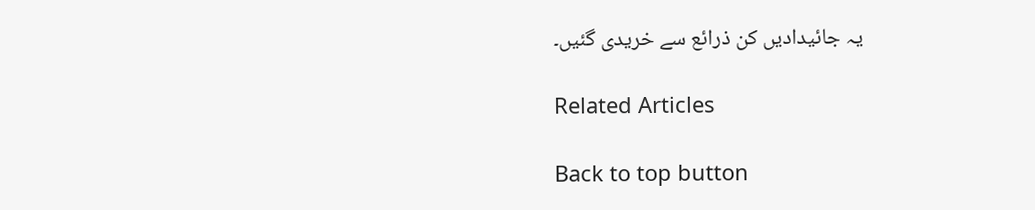یہ جائیدادیں کن ذرائع سے خریدی گئیں۔

Related Articles

Back to top button